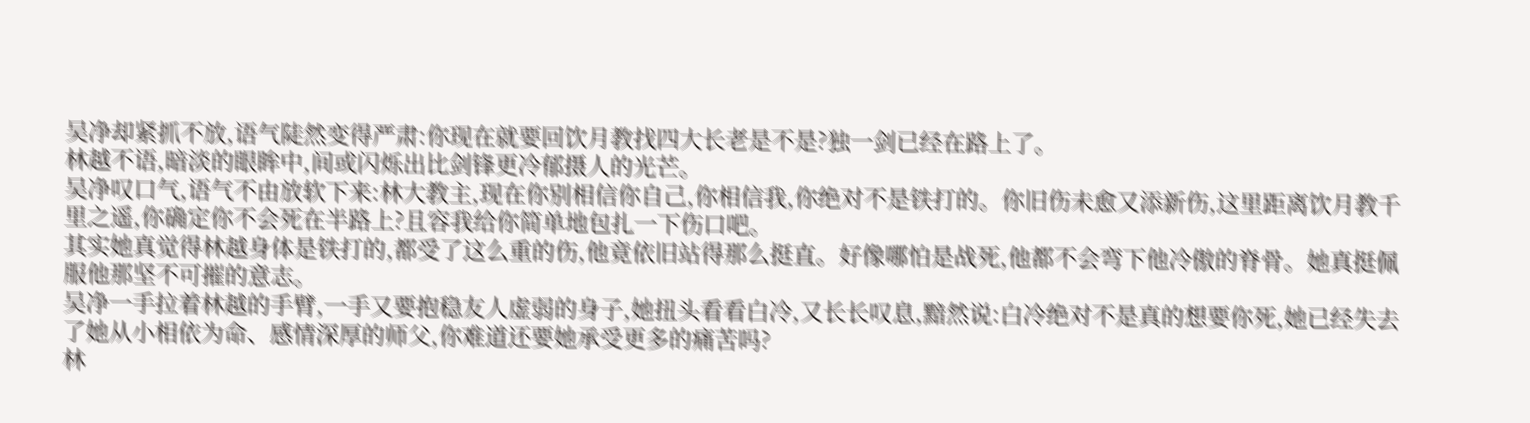吴净却紧抓不放,语气陡然变得严肃:你现在就要回饮月教找四大长老是不是?独一剑已经在路上了。
林越不语,暗淡的眼眸中,间或闪烁出比剑锋更冷郁摄人的光芒。
吴净叹口气,语气不由放软下来:林大教主,现在你别相信你自己,你相信我,你绝对不是铁打的。你旧伤未愈又添新伤,这里距离饮月教千里之遥,你确定你不会死在半路上?且容我给你简单地包扎一下伤口吧。
其实她真觉得林越身体是铁打的,都受了这么重的伤,他竟依旧站得那么挺直。好像哪怕是战死,他都不会弯下他冷傲的脊骨。她真挺佩服他那坚不可摧的意志。
吴净一手拉着林越的手臂,一手又要抱稳友人虚弱的身子,她扭头看看白冷,又长长叹息,黯然说:白冷绝对不是真的想要你死,她已经失去了她从小相依为命、感情深厚的师父,你难道还要她承受更多的痛苦吗?
林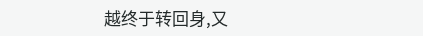越终于转回身,又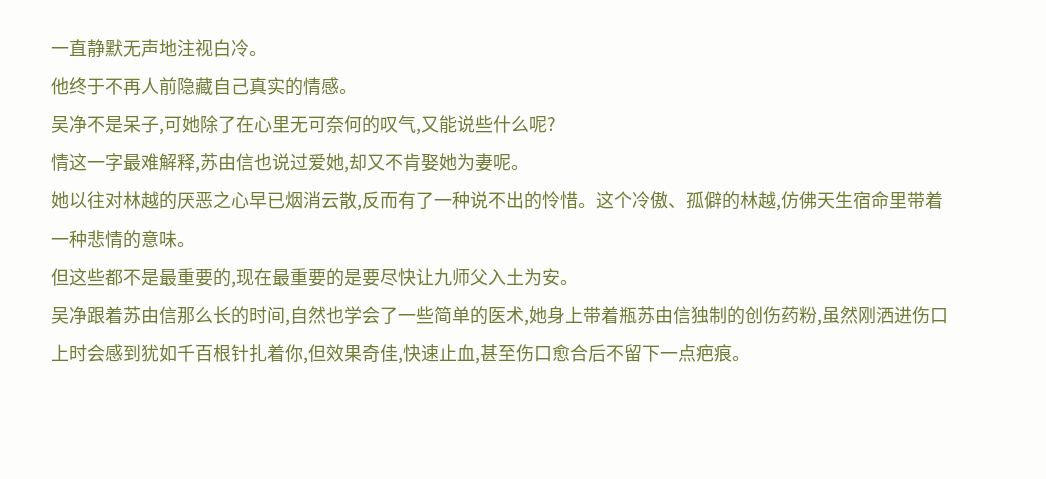一直静默无声地注视白冷。
他终于不再人前隐藏自己真实的情感。
吴净不是呆子,可她除了在心里无可奈何的叹气,又能说些什么呢?
情这一字最难解释,苏由信也说过爱她,却又不肯娶她为妻呢。
她以往对林越的厌恶之心早已烟消云散,反而有了一种说不出的怜惜。这个冷傲、孤僻的林越,仿佛天生宿命里带着一种悲情的意味。
但这些都不是最重要的,现在最重要的是要尽快让九师父入土为安。
吴净跟着苏由信那么长的时间,自然也学会了一些简单的医术,她身上带着瓶苏由信独制的创伤药粉,虽然刚洒进伤口上时会感到犹如千百根针扎着你,但效果奇佳,快速止血,甚至伤口愈合后不留下一点疤痕。